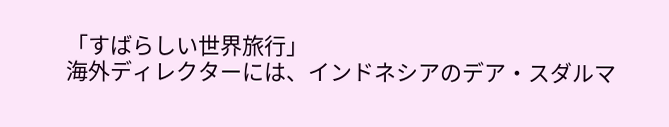「すばらしい世界旅行」
海外ディレクターには、インドネシアのデア・スダルマ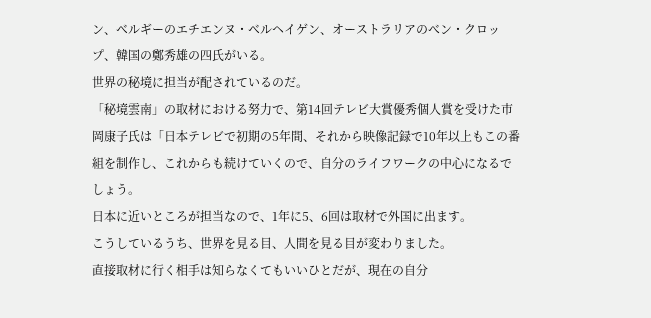ン、ベルギーのエチエンヌ・ベルヘイゲン、オーストラリアのべン・クロップ、韓国の鄭秀雄の四氏がいる。
世界の秘境に担当が配されているのだ。
「秘境雲南」の取材における努力で、第14回テレビ大賞優秀個人賞を受けた市岡康子氏は「日本テレビで初期の5年間、それから映像記録で10年以上もこの番組を制作し、これからも続けていくので、自分のライフワークの中心になるでしょう。
日本に近いところが担当なので、1年に5、6回は取材で外国に出ます。
こうしているうち、世界を見る目、人間を見る目が変わりました。
直接取材に行く相手は知らなくてもいいひとだが、現在の自分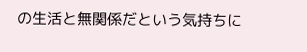の生活と無関係だという気持ちに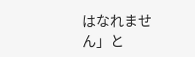はなれません」と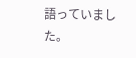語っていました。